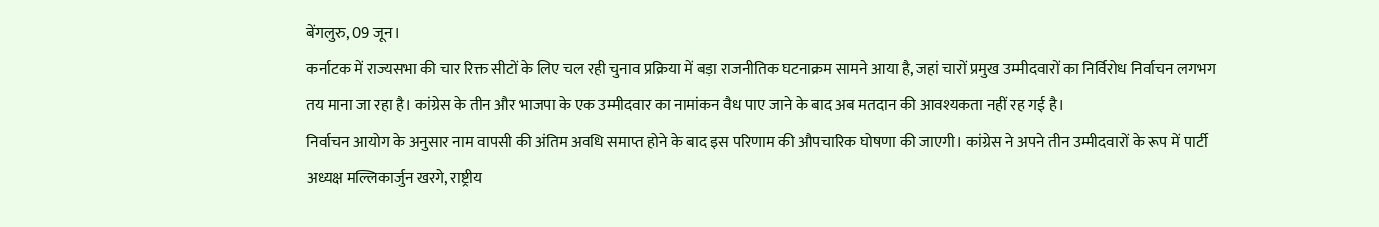बेंगलुरु, 09 जून।
कर्नाटक में राज्यसभा की चार रिक्त सीटों के लिए चल रही चुनाव प्रक्रिया में बड़ा राजनीतिक घटनाक्रम सामने आया है, जहां चारों प्रमुख उम्मीदवारों का निर्विरोध निर्वाचन लगभग तय माना जा रहा है। कांग्रेस के तीन और भाजपा के एक उम्मीदवार का नामांकन वैध पाए जाने के बाद अब मतदान की आवश्यकता नहीं रह गई है।
निर्वाचन आयोग के अनुसार नाम वापसी की अंतिम अवधि समाप्त होने के बाद इस परिणाम की औपचारिक घोषणा की जाएगी। कांग्रेस ने अपने तीन उम्मीदवारों के रूप में पार्टी अध्यक्ष मल्लिकार्जुन खरगे, राष्ट्रीय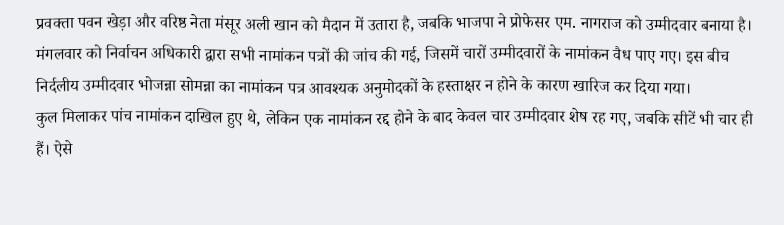प्रवक्ता पवन खेड़ा और वरिष्ठ नेता मंसूर अली खान को मैदान में उतारा है, जबकि भाजपा ने प्रोफेसर एम. नागराज को उम्मीदवार बनाया है।
मंगलवार को निर्वाचन अधिकारी द्वारा सभी नामांकन पत्रों की जांच की गई, जिसमें चारों उम्मीदवारों के नामांकन वैध पाए गए। इस बीच निर्दलीय उम्मीदवार भोजन्ना सोमन्ना का नामांकन पत्र आवश्यक अनुमोदकों के हस्ताक्षर न होने के कारण खारिज कर दिया गया।
कुल मिलाकर पांच नामांकन दाखिल हुए थे, लेकिन एक नामांकन रद्द होने के बाद केवल चार उम्मीदवार शेष रह गए, जबकि सीटें भी चार ही हैं। ऐसे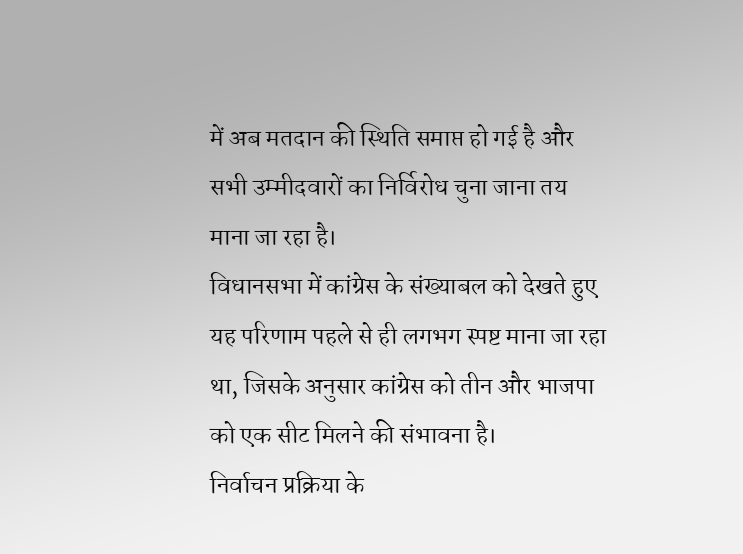में अब मतदान की स्थिति समाप्त हो गई है और सभी उम्मीदवारों का निर्विरोध चुना जाना तय माना जा रहा है।
विधानसभा में कांग्रेस के संख्याबल को देखते हुए यह परिणाम पहले से ही लगभग स्पष्ट माना जा रहा था, जिसके अनुसार कांग्रेस को तीन और भाजपा को एक सीट मिलने की संभावना है।
निर्वाचन प्रक्रिया के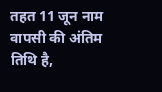तहत 11 जून नाम वापसी की अंतिम तिथि है,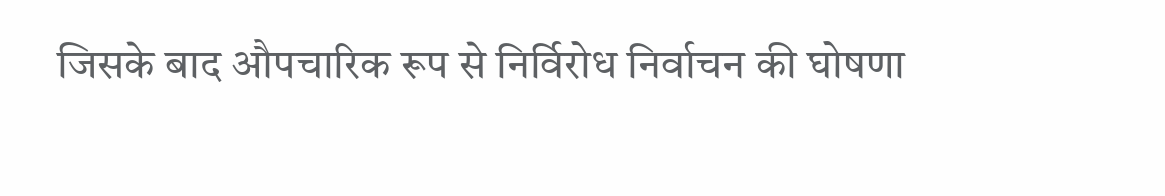जिसके बाद औपचारिक रूप से निर्विरोध निर्वाचन की घोषणा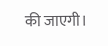की जाएगी।